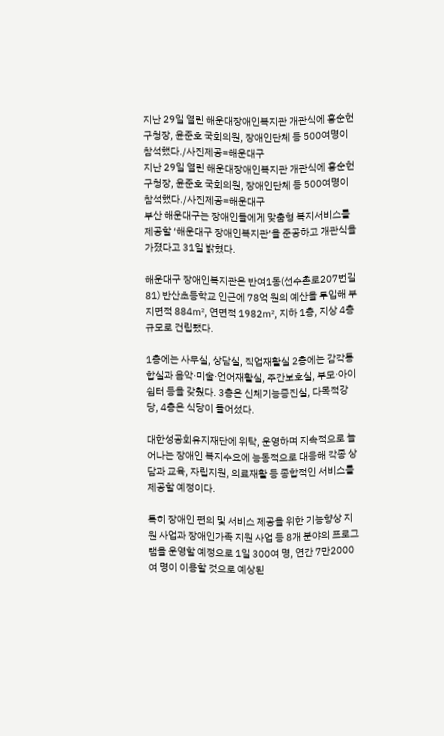지난 29일 열린 해운대장애인복지관 개관식에 홍순헌 구청장, 윤준호 국회의원, 장애인단체 등 500여명이 참석했다./사진제공=해운대구
지난 29일 열린 해운대장애인복지관 개관식에 홍순헌 구청장, 윤준호 국회의원, 장애인단체 등 500여명이 참석했다./사진제공=해운대구
부산 해운대구는 장애인들에게 맞춤형 복지서비스를 제공할 ‘해운대구 장애인복지관’을 준공하고 개관식을 가졌다고 31일 밝혔다.

해운대구 장애인복지관은 반여1동(선수촌로207번길81) 반산초등학교 인근에 78억 원의 예산을 투입해 부지면적 884㎡, 연면적 1982㎡, 지하 1층, 지상 4층 규모로 건립됐다.

1층에는 사무실, 상담실, 직업재활실 2층에는 감각통합실과 음악·미술·언어재활실, 주간보호실, 부모·아이쉼터 등을 갖췄다. 3층은 신체기능증진실, 다목적강당, 4층은 식당이 들어섰다.

대한성공회유지재단에 위탁, 운영하며 지속적으로 늘어나는 장애인 복지수요에 능동적으로 대응해 각종 상담과 교육, 자립지원, 의료재활 등 종합적인 서비스를 제공할 예정이다.

특히 장애인 편의 및 서비스 제공을 위한 기능향상 지원 사업과 장애인가족 지원 사업 등 8개 분야의 프로그램을 운영할 예정으로 1일 300여 명, 연간 7만2000여 명이 이용할 것으로 예상된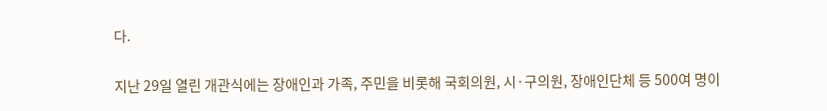다.

지난 29일 열린 개관식에는 장애인과 가족, 주민을 비롯해 국회의원, 시·구의원, 장애인단체 등 500여 명이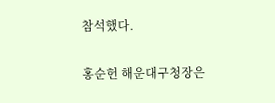참석했다.

홍순헌 해운대구청장은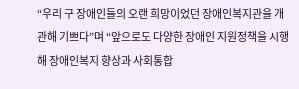“우리 구 장애인들의 오랜 희망이었던 장애인복지관을 개관해 기쁘다”며 “앞으로도 다양한 장애인 지원정책을 시행해 장애인복지 향상과 사회통합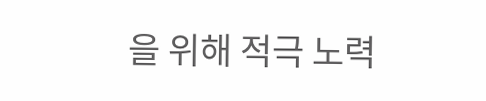을 위해 적극 노력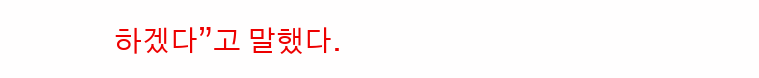하겠다”고 말했다.